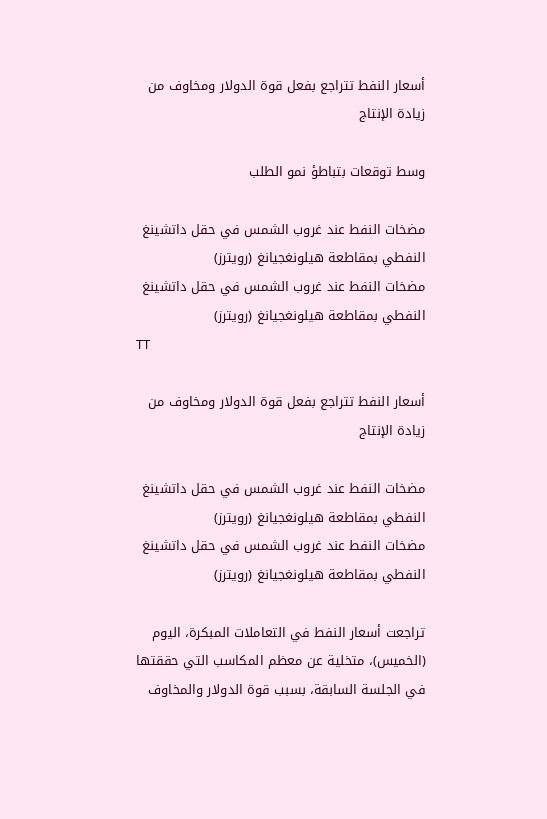أسعار النفط تتراجع بفعل قوة الدولار ومخاوف من زيادة الإنتاج

وسط توقعات بتباطؤ نمو الطلب

مضخات النفط عند غروب الشمس في حقل داتشينغ النفطي بمقاطعة هيلونغجيانغ (رويترز)
مضخات النفط عند غروب الشمس في حقل داتشينغ النفطي بمقاطعة هيلونغجيانغ (رويترز)
TT

أسعار النفط تتراجع بفعل قوة الدولار ومخاوف من زيادة الإنتاج

مضخات النفط عند غروب الشمس في حقل داتشينغ النفطي بمقاطعة هيلونغجيانغ (رويترز)
مضخات النفط عند غروب الشمس في حقل داتشينغ النفطي بمقاطعة هيلونغجيانغ (رويترز)

تراجعت أسعار النفط في التعاملات المبكرة، اليوم (الخميس)، متخلية عن معظم المكاسب التي حققتها في الجلسة السابقة، بسبب قوة الدولار والمخاوف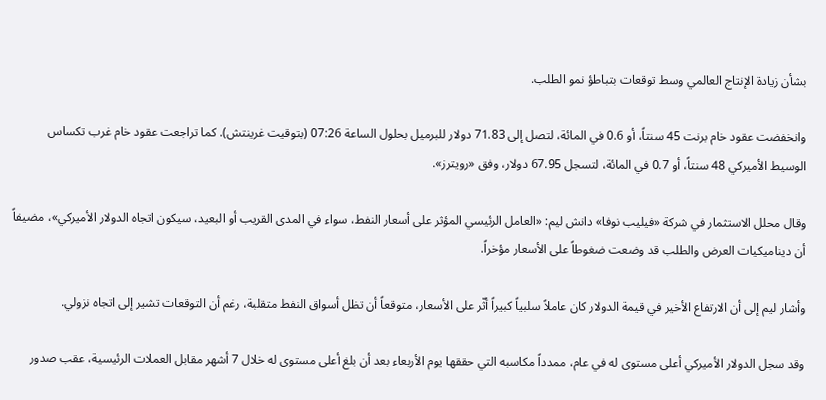بشأن زيادة الإنتاج العالمي وسط توقعات بتباطؤ نمو الطلب.

وانخفضت عقود خام برنت 45 سنتاً، أو 0.6 في المائة، لتصل إلى 71.83 دولار للبرميل بحلول الساعة 07:26 (بتوقيت غرينتش). كما تراجعت عقود خام غرب تكساس الوسيط الأميركي 48 سنتاً، أو 0.7 في المائة، لتسجل 67.95 دولار، وفق «رويترز».

وقال محلل الاستثمار في شركة «فيليب نوفا» دانش ليم: «العامل الرئيسي المؤثر على أسعار النفط، سواء في المدى القريب أو البعيد، سيكون اتجاه الدولار الأميركي»، مضيفاً أن ديناميكيات العرض والطلب قد وضعت ضغوطاً على الأسعار مؤخراً.

وأشار ليم إلى أن الارتفاع الأخير في قيمة الدولار كان عاملاً سلبياً كبيراً أثّر على الأسعار، متوقعاً أن تظل أسواق النفط متقلبة، رغم أن التوقعات تشير إلى اتجاه نزولي.

وقد سجل الدولار الأميركي أعلى مستوى له في عام، ممدداً مكاسبه التي حققها يوم الأربعاء بعد أن بلغ أعلى مستوى له خلال 7 أشهر مقابل العملات الرئيسية، عقب صدور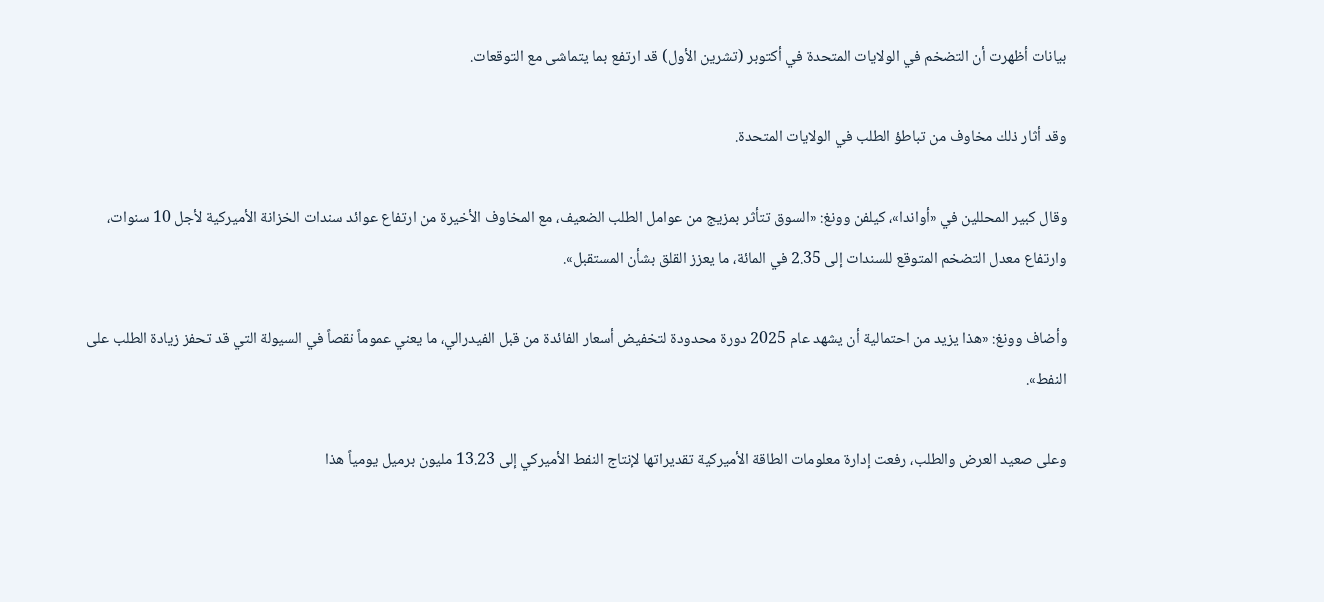بيانات أظهرت أن التضخم في الولايات المتحدة في أكتوبر (تشرين الأول) قد ارتفع بما يتماشى مع التوقعات.

وقد أثار ذلك مخاوف من تباطؤ الطلب في الولايات المتحدة.

وقال كبير المحللين في «أواندا»، كيلفن وونغ: «السوق تتأثر بمزيج من عوامل الطلب الضعيف، مع المخاوف الأخيرة من ارتفاع عوائد سندات الخزانة الأميركية لأجل 10 سنوات، وارتفاع معدل التضخم المتوقع للسندات إلى 2.35 في المائة، ما يعزز القلق بشأن المستقبل».

وأضاف وونغ: «هذا يزيد من احتمالية أن يشهد عام 2025 دورة محدودة لتخفيض أسعار الفائدة من قبل الفيدرالي، ما يعني عموماً نقصاً في السيولة التي قد تحفز زيادة الطلب على النفط».

وعلى صعيد العرض والطلب، رفعت إدارة معلومات الطاقة الأميركية تقديراتها لإنتاج النفط الأميركي إلى 13.23 مليون برميل يومياً هذا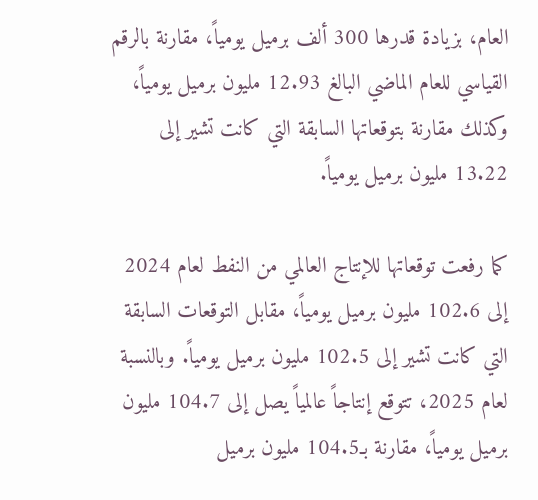العام، بزيادة قدرها 300 ألف برميل يومياً، مقارنة بالرقم القياسي للعام الماضي البالغ 12.93 مليون برميل يومياً، وكذلك مقارنة بتوقعاتها السابقة التي كانت تشير إلى 13.22 مليون برميل يومياً.

كما رفعت توقعاتها للإنتاج العالمي من النفط لعام 2024 إلى 102.6 مليون برميل يومياً، مقابل التوقعات السابقة التي كانت تشير إلى 102.5 مليون برميل يومياً. وبالنسبة لعام 2025، تتوقع إنتاجاً عالمياً يصل إلى 104.7 مليون برميل يومياً، مقارنة بـ104.5 مليون برميل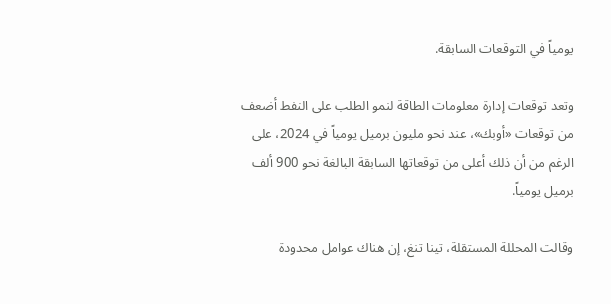يومياً في التوقعات السابقة.

وتعد توقعات إدارة معلومات الطاقة لنمو الطلب على النفط أضعف من توقعات «أوبك»، عند نحو مليون برميل يومياً في 2024، على الرغم من أن ذلك أعلى من توقعاتها السابقة البالغة نحو 900 ألف برميل يومياً.

وقالت المحللة المستقلة، تينا تنغ، إن هناك عوامل محدودة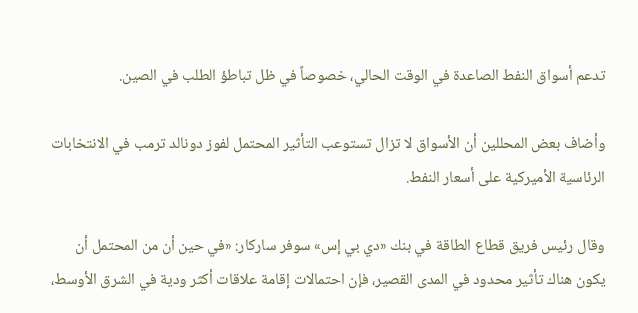تدعم أسواق النفط الصاعدة في الوقت الحالي، خصوصاً في ظل تباطؤ الطلب في الصين.

وأضاف بعض المحللين أن الأسواق لا تزال تستوعب التأثير المحتمل لفوز دونالد ترمب في الانتخابات الرئاسية الأميركية على أسعار النفط.

وقال رئيس فريق قطاع الطاقة في بنك «دي بي إس» سوفر ساركار: «في حين أن من المحتمل أن يكون هناك تأثير محدود في المدى القصير، فإن احتمالات إقامة علاقات أكثر ودية في الشرق الأوسط،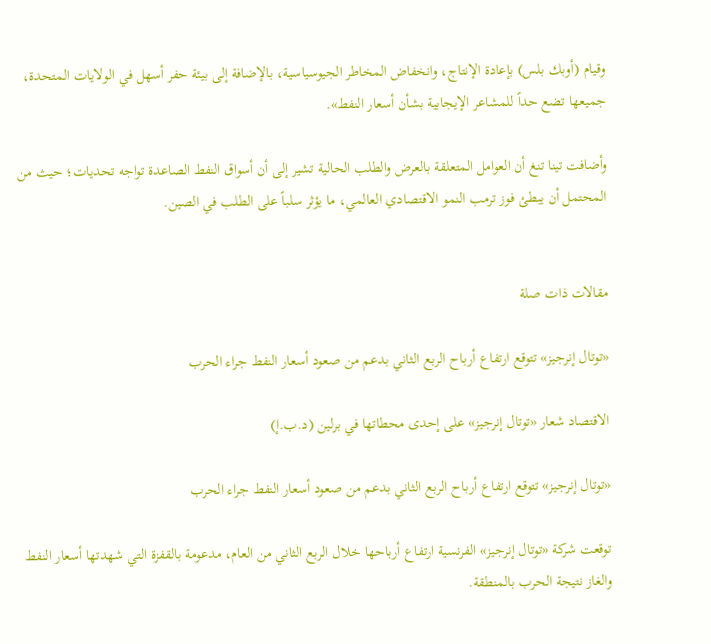وقيام (أوبك بلس) بإعادة الإنتاج، وانخفاض المخاطر الجيوسياسية، بالإضافة إلى بيئة حفر أسهل في الولايات المتحدة، جميعها تضع حداً للمشاعر الإيجابية بشأن أسعار النفط».

وأضافت تينا تنغ أن العوامل المتعلقة بالعرض والطلب الحالية تشير إلى أن أسواق النفط الصاعدة تواجه تحديات؛ حيث من المحتمل أن يبطئ فوز ترمب النمو الاقتصادي العالمي، ما يؤثر سلباً على الطلب في الصين.


مقالات ذات صلة

«توتال إنرجيز» تتوقع ارتفاع أرباح الربع الثاني بدعم من صعود أسعار النفط جراء الحرب

الاقتصاد شعار «توتال إنرجيز» على إحدى محطاتها في برلين (د.ب.إ)

«توتال إنرجيز» تتوقع ارتفاع أرباح الربع الثاني بدعم من صعود أسعار النفط جراء الحرب

توقعت شركة «توتال إنرجيز» الفرنسية ارتفاع أرباحها خلال الربع الثاني من العام، مدعومة بالقفزة التي شهدتها أسعار النفط والغاز نتيجة الحرب بالمنطقة.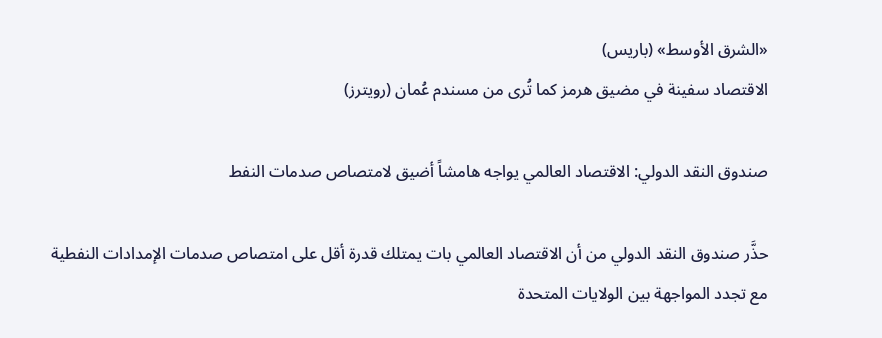«الشرق الأوسط» (باريس)
الاقتصاد سفينة في مضيق هرمز كما تُرى من مسندم عُمان (رويترز)

صندوق النقد الدولي: الاقتصاد العالمي يواجه هامشاً أضيق لامتصاص صدمات النفط

حذَّر صندوق النقد الدولي من أن الاقتصاد العالمي بات يمتلك قدرة أقل على امتصاص صدمات الإمدادات النفطية مع تجدد المواجهة بين الولايات المتحدة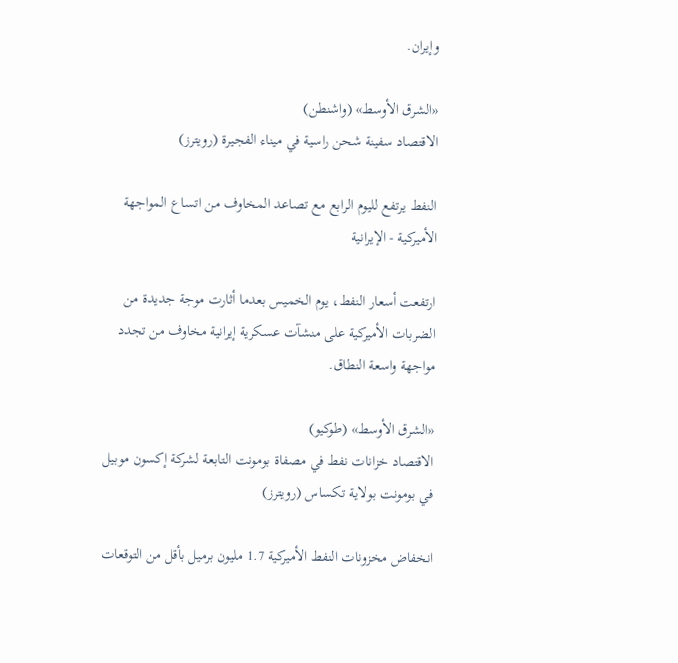وإيران.

«الشرق الأوسط» (واشنطن)
الاقتصاد سفينة شحن راسية في ميناء الفجيرة (رويترز)

النفط يرتفع لليوم الرابع مع تصاعد المخاوف من اتساع المواجهة الأميركية - الإيرانية

ارتفعت أسعار النفط، يوم الخميس بعدما أثارت موجة جديدة من الضربات الأميركية على منشآت عسكرية إيرانية مخاوف من تجدد مواجهة واسعة النطاق.

«الشرق الأوسط» (طوكيو)
الاقتصاد خزانات نفط في مصفاة بومونت التابعة لشركة إكسون موبيل في بومونت بولاية تكساس (رويترز)

انخفاض مخزونات النفط الأميركية 1.7 مليون برميل بأقل من التوقعات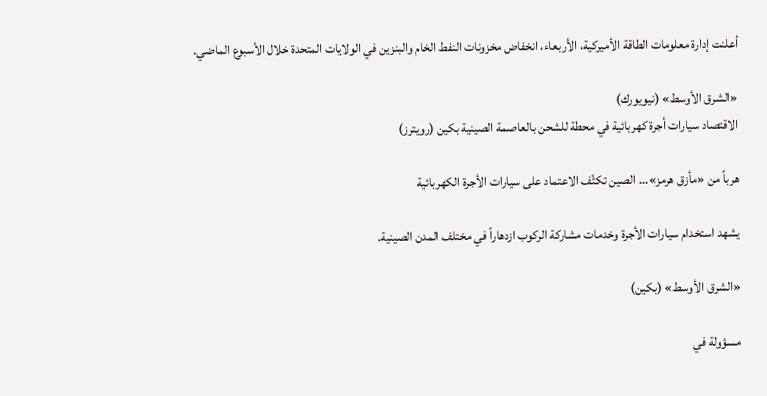أعلنت إدارة معلومات الطاقة الأميركية، الأربعاء، انخفاض مخزونات النفط الخام والبنزين في الولايات المتحدة خلال الأسبوع الماضي.

«الشرق الأوسط» (نيويورك)
الاقتصاد سيارات أجرة كهربائية في محطة للشحن بالعاصمة الصينية بكين (رويترز)

هرباً من «مأزق هرمز»... الصين تكثّف الاعتماد على سيارات الأجرة الكهربائية

يشهد استخدام سيارات الأجرة وخدمات مشاركة الركوب ازدهاراً في مختلف المدن الصينية.

«الشرق الأوسط» (بكين)

مسؤولة في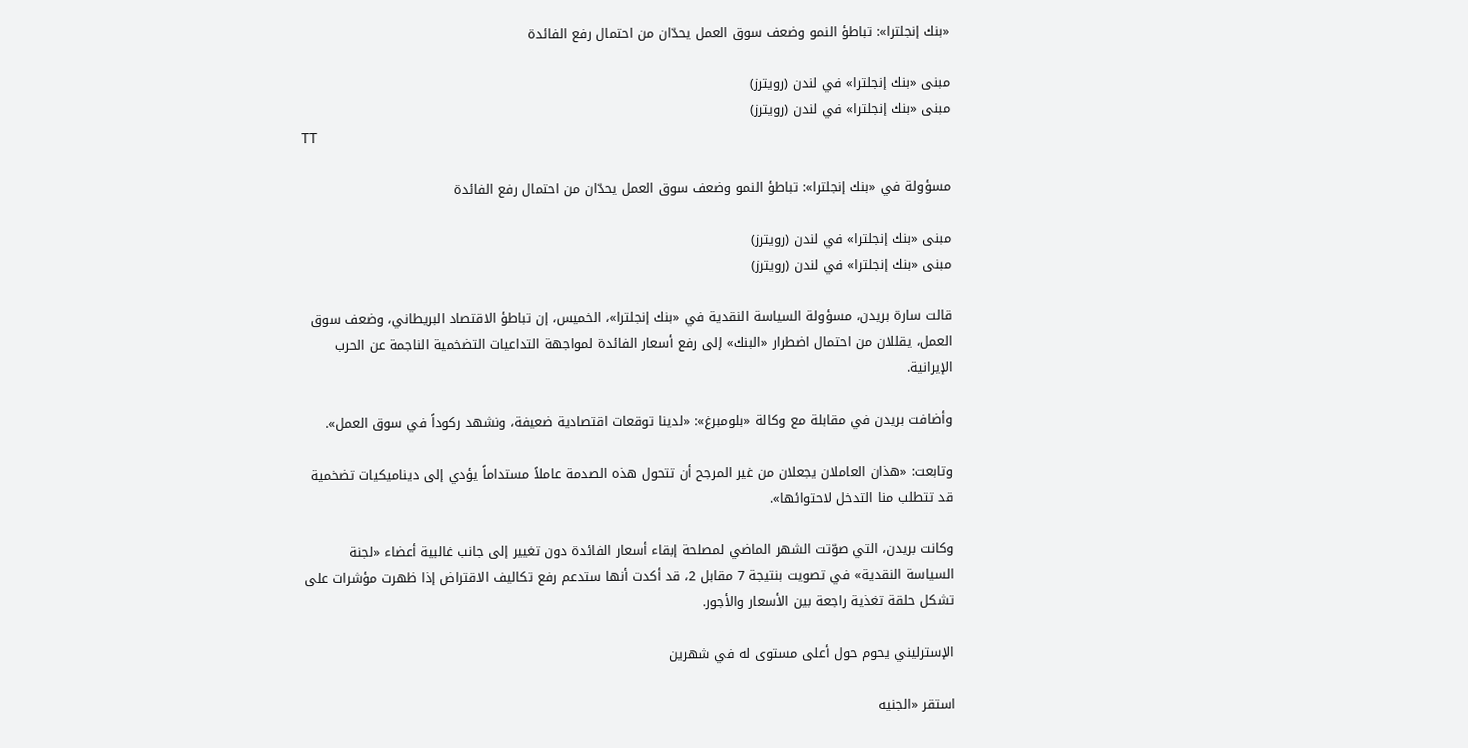«بنك إنجلترا»: تباطؤ النمو وضعف سوق العمل يحدّان من احتمال رفع الفائدة

مبنى «بنك إنجلترا» في لندن (رويترز)
مبنى «بنك إنجلترا» في لندن (رويترز)
TT

مسؤولة في «بنك إنجلترا»: تباطؤ النمو وضعف سوق العمل يحدّان من احتمال رفع الفائدة

مبنى «بنك إنجلترا» في لندن (رويترز)
مبنى «بنك إنجلترا» في لندن (رويترز)

قالت سارة بريدن، مسؤولة السياسة النقدية في «بنك إنجلترا»، الخميس، إن تباطؤ الاقتصاد البريطاني، وضعف سوق العمل، يقللان من احتمال اضطرار «البنك» إلى رفع أسعار الفائدة لمواجهة التداعيات التضخمية الناجمة عن الحرب الإيرانية.

وأضافت بريدن في مقابلة مع وكالة «بلومبرغ»: «لدينا توقعات اقتصادية ضعيفة، ونشهد ركوداً في سوق العمل».

وتابعت: «هذان العاملان يجعلان من غير المرجح أن تتحول هذه الصدمة عاملاً مستداماً يؤدي إلى ديناميكيات تضخمية قد تتطلب منا التدخل لاحتوائها».

وكانت بريدن، التي صوّتت الشهر الماضي لمصلحة إبقاء أسعار الفائدة دون تغيير إلى جانب غالبية أعضاء «لجنة السياسة النقدية» في تصويت بنتيجة 7 مقابل 2، قد أكدت أنها ستدعم رفع تكاليف الاقتراض إذا ظهرت مؤشرات على تشكل حلقة تغذية راجعة بين الأسعار والأجور.

الإسترليني يحوم حول أعلى مستوى له في شهرين

استقر «الجنيه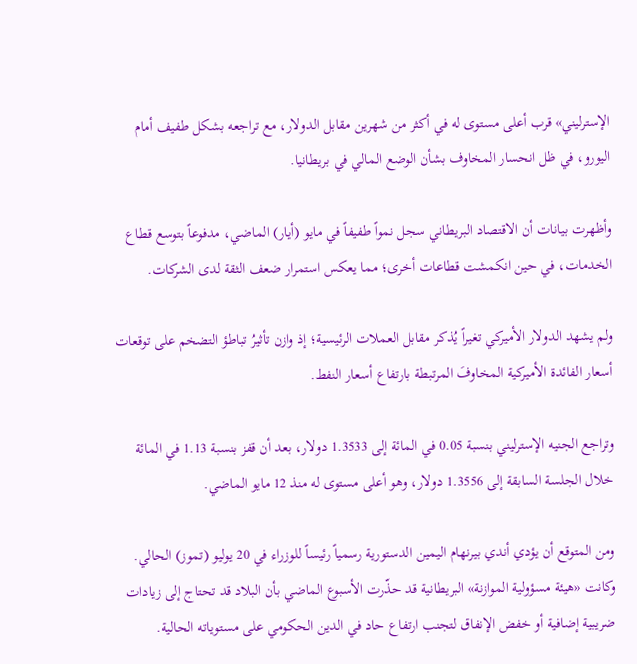الإسترليني» قرب أعلى مستوى له في أكثر من شهرين مقابل الدولار، مع تراجعه بشكل طفيف أمام اليورو، في ظل انحسار المخاوف بشأن الوضع المالي في بريطانيا.

وأظهرت بيانات أن الاقتصاد البريطاني سجل نمواً طفيفاً في مايو (أيار) الماضي، مدفوعاً بتوسع قطاع الخدمات، في حين انكمشت قطاعات أخرى؛ مما يعكس استمرار ضعف الثقة لدى الشركات.

ولم يشهد الدولار الأميركي تغيراً يُذكر مقابل العملات الرئيسية؛ إذ وازن تأثيرُ تباطؤ التضخم على توقعات أسعار الفائدة الأميركية المخاوفَ المرتبطة بارتفاع أسعار النفط.

وتراجع الجنيه الإسترليني بنسبة 0.05 في المائة إلى 1.3533 دولار، بعد أن قفز بنسبة 1.13 في المائة خلال الجلسة السابقة إلى 1.3556 دولار، وهو أعلى مستوى له منذ 12 مايو الماضي.

ومن المتوقع أن يؤدي أندي بيرنهام اليمين الدستورية رسمياً رئيساً للوزراء في 20 يوليو (تموز) الحالي. وكانت «هيئة مسؤولية الموازنة» البريطانية قد حذّرت الأسبوع الماضي بأن البلاد قد تحتاج إلى زيادات ضريبية إضافية أو خفض الإنفاق لتجنب ارتفاع حاد في الدين الحكومي على مستوياته الحالية.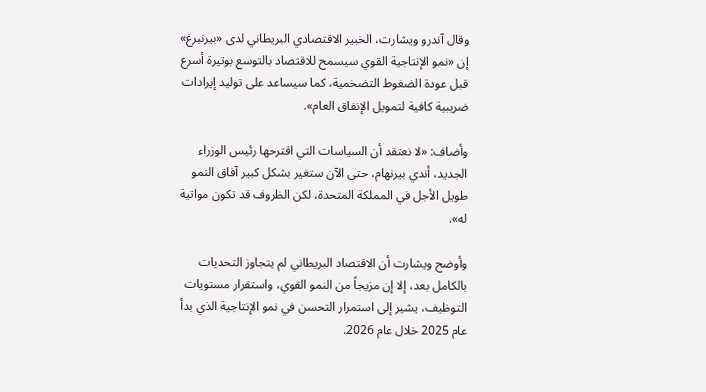وقال آندرو ويشارت، الخبير الاقتصادي البريطاني لدى «بيرنبرغ» إن «نمو الإنتاجية القوي سيسمح للاقتصاد بالتوسع بوتيرة أسرع قبل عودة الضغوط التضخمية، كما سيساعد على توليد إيرادات ضريبية كافية لتمويل الإنفاق العام».

وأضاف: «لا نعتقد أن السياسات التي اقترحها رئيس الوزراء الجديد، أندي بيرنهام، حتى الآن ستغير بشكل كبير آفاق النمو طويل الأجل في المملكة المتحدة، لكن الظروف قد تكون مواتية له».

وأوضح ويشارت أن الاقتصاد البريطاني لم يتجاوز التحديات بالكامل بعد، إلا إن مزيجاً من النمو القوي، واستقرار مستويات التوظيف، يشير إلى استمرار التحسن في نمو الإنتاجية الذي بدأ عام 2025 خلال عام 2026.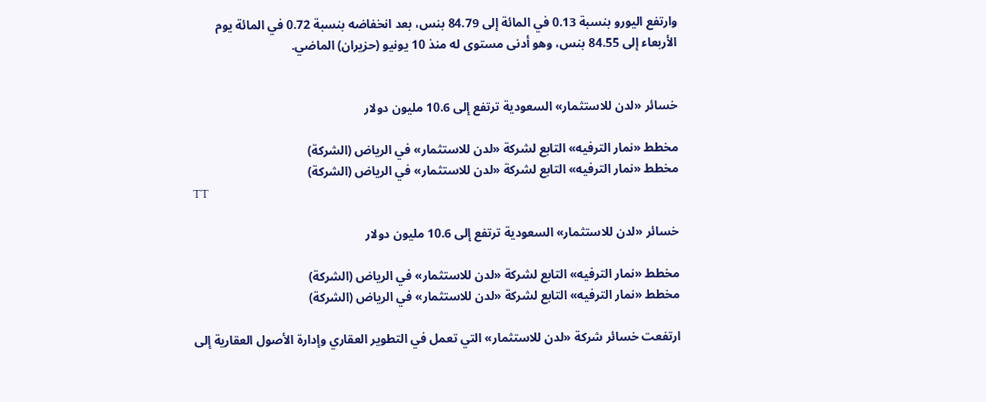وارتفع اليورو بنسبة 0.13 في المائة إلى 84.79 بنس، بعد انخفاضه بنسبة 0.72 في المائة يوم الأربعاء إلى 84.55 بنس، وهو أدنى مستوى له منذ 10 يونيو (حزيران) الماضي.


خسائر «لدن للاستثمار» السعودية ترتفع إلى 10.6 مليون دولار

مخطط «نمار الترفيه» التابع لشركة «لدن للاستثمار» في الرياض (الشركة)
مخطط «نمار الترفيه» التابع لشركة «لدن للاستثمار» في الرياض (الشركة)
TT

خسائر «لدن للاستثمار» السعودية ترتفع إلى 10.6 مليون دولار

مخطط «نمار الترفيه» التابع لشركة «لدن للاستثمار» في الرياض (الشركة)
مخطط «نمار الترفيه» التابع لشركة «لدن للاستثمار» في الرياض (الشركة)

ارتفعت خسائر شركة «لدن للاستثمار» التي تعمل في التطوير العقاري وإدارة الأصول العقارية إلى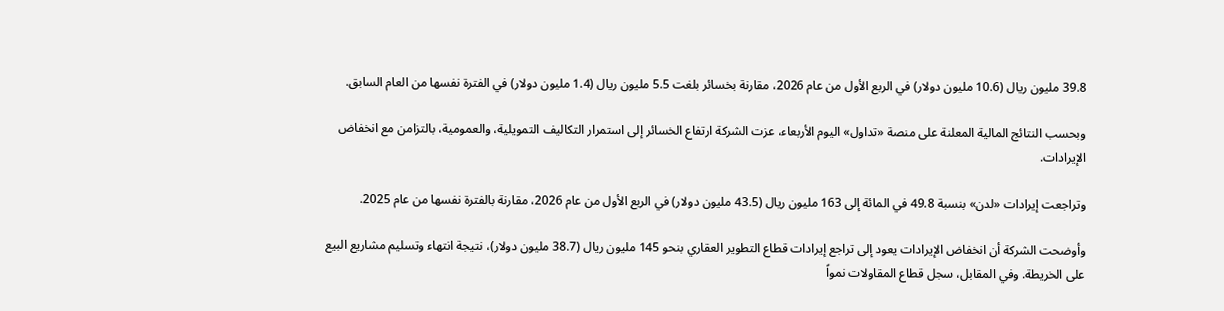39.8 مليون ريال (10.6 مليون دولار) في الربع الأول من عام 2026، مقارنة بخسائر بلغت 5.5 مليون ريال (1.4 مليون دولار) في الفترة نفسها من العام السابق.

وبحسب النتائج المالية المعلنة على منصة «تداول» اليوم الأربعاء، عزت الشركة ارتفاع الخسائر إلى استمرار التكاليف التمويلية، والعمومية، بالتزامن مع انخفاض الإيرادات.

وتراجعت إيرادات «لدن» بنسبة 49.8 في المائة إلى 163 مليون ريال (43.5 مليون دولار) في الربع الأول من عام 2026، مقارنة بالفترة نفسها من عام 2025.

وأوضحت الشركة أن انخفاض الإيرادات يعود إلى تراجع إيرادات قطاع التطوير العقاري بنحو 145 مليون ريال (38.7 مليون دولار)، نتيجة انتهاء وتسليم مشاريع البيع على الخريطة. وفي المقابل، سجل قطاع المقاولات نمواً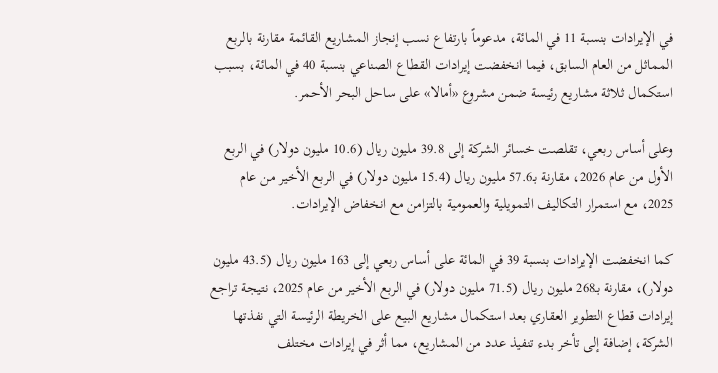في الإيرادات بنسبة 11 في المائة، مدعوماً بارتفاع نسب إنجاز المشاريع القائمة مقارنة بالربع المماثل من العام السابق، فيما انخفضت إيرادات القطاع الصناعي بنسبة 40 في المائة، بسبب استكمال ثلاثة مشاريع رئيسة ضمن مشروع «أمالا» على ساحل البحر الأحمر.

وعلى أساس ربعي، تقلصت خسائر الشركة إلى 39.8 مليون ريال (10.6 مليون دولار) في الربع الأول من عام 2026، مقارنة بـ57.6 مليون ريال (15.4 مليون دولار) في الربع الأخير من عام 2025، مع استمرار التكاليف التمويلية والعمومية بالتزامن مع انخفاض الإيرادات.

كما انخفضت الإيرادات بنسبة 39 في المائة على أساس ربعي إلى 163 مليون ريال (43.5 مليون دولار)، مقارنة بـ268 مليون ريال (71.5 مليون دولار) في الربع الأخير من عام 2025، نتيجة تراجع إيرادات قطاع التطوير العقاري بعد استكمال مشاريع البيع على الخريطة الرئيسة التي نفذتها الشركة، إضافة إلى تأخر بدء تنفيذ عدد من المشاريع، مما أثر في إيرادات مختلف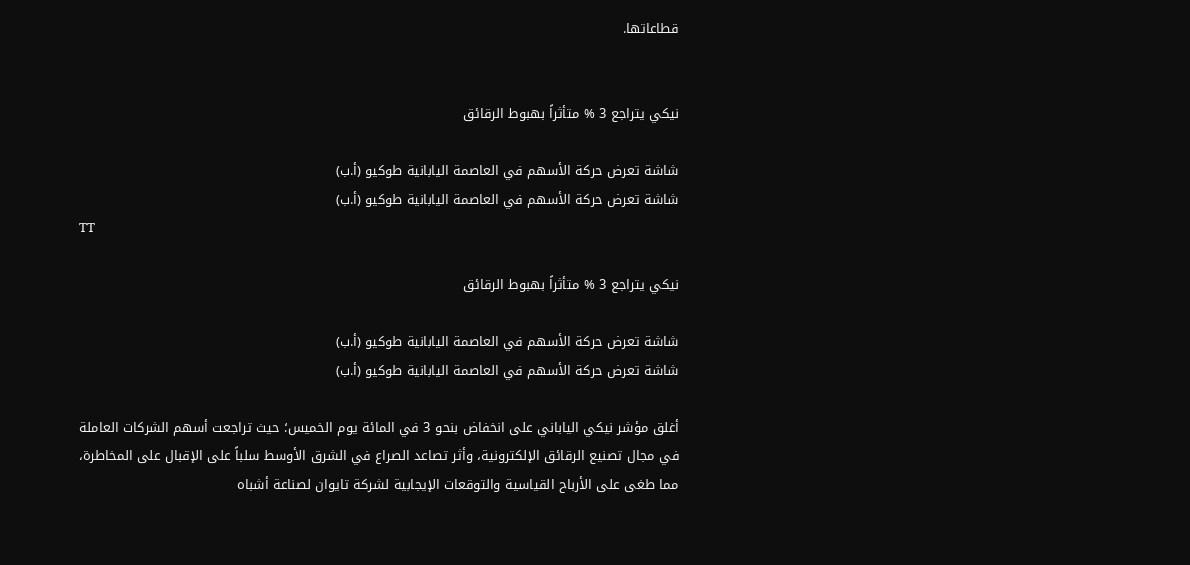قطاعاتها.


نيكي يتراجع 3 % متأثراً بهبوط الرقائق

شاشة تعرض حركة الأسهم في العاصمة اليابانية طوكيو (أ.ب)
شاشة تعرض حركة الأسهم في العاصمة اليابانية طوكيو (أ.ب)
TT

نيكي يتراجع 3 % متأثراً بهبوط الرقائق

شاشة تعرض حركة الأسهم في العاصمة اليابانية طوكيو (أ.ب)
شاشة تعرض حركة الأسهم في العاصمة اليابانية طوكيو (أ.ب)

أغلق مؤشر نيكي الياباني على انخفاض بنحو 3 في المائة يوم الخميس؛ حيث تراجعت أسهم الشركات العاملة في مجال تصنيع الرقائق الإلكترونية، وأثر تصاعد الصراع في الشرق الأوسط سلباً على الإقبال على المخاطرة، مما طغى على الأرباح القياسية والتوقعات الإيجابية لشركة تايوان لصناعة أشباه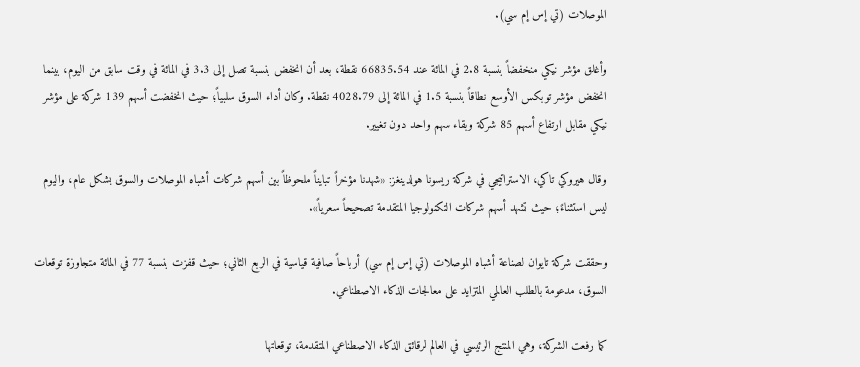الموصلات (تي إس إم سي).

وأغلق مؤشر نيكي منخفضاً بنسبة 2.8 في المائة عند 66835.54 نقطة، بعد أن انخفض بنسبة تصل إلى 3.3 في المائة في وقت سابق من اليوم، بينما انخفض مؤشر توبكس الأوسع نطاقاً بنسبة 1.5 في المائة إلى 4028.79 نقطة. وكان أداء السوق سلبياً؛ حيث انخفضت أسهم 139 شركة على مؤشر نيكي مقابل ارتفاع أسهم 85 شركة وبقاء سهم واحد دون تغيير.

وقال هيروكي تاكي، الاستراتيجي في شركة ريسونا هولدينغز: «شهدنا مؤخراً تبايناً ملحوظاً بين أسهم شركات أشباه الموصلات والسوق بشكل عام، واليوم ليس استثناءً؛ حيث تشهد أسهم شركات التكنولوجيا المتقدمة تصحيحاً سعرياً».

وحققت شركة تايوان لصناعة أشباه الموصلات (تي إس إم سي) أرباحاً صافية قياسية في الربع الثاني؛ حيث قفزت بنسبة 77 في المائة متجاوزة توقعات السوق، مدعومة بالطلب العالمي المتزايد على معالجات الذكاء الاصطناعي.

كما رفعت الشركة، وهي المنتج الرئيسي في العالم لرقائق الذكاء الاصطناعي المتقدمة، توقعاتها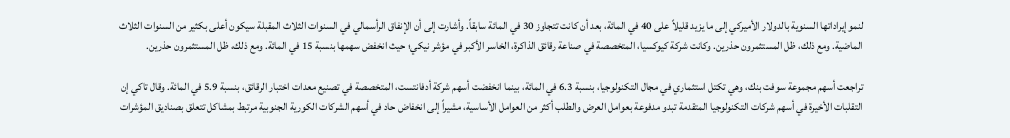لنمو إيراداتها السنوية بالدولار الأميركي إلى ما يزيد قليلاً على 40 في المائة، بعد أن كانت تتجاوز 30 في المائة سابقاً. وأشارت إلى أن الإنفاق الرأسمالي في السنوات الثلاث المقبلة سيكون أعلى بكثير من السنوات الثلاث الماضية. ومع ذلك، ظل المستثمرون حذرين. وكانت شركة كيوكسيا، المتخصصة في صناعة رقائق الذاكرة، الخاسر الأكبر في مؤشر نيكي؛ حيث انخفض سهمها بنسبة 15 في المائة. ومع ذلك، ظل المستثمرون حذرين.

تراجعت أسهم مجموعة سوفت بنك، وهي تكتل استثماري في مجال التكنولوجيا، بنسبة 6.3 في المائة، بينما انخفضت أسهم شركة أدفانتست، المتخصصة في تصنيع معدات اختبار الرقائق، بنسبة 5.9 في المائة. وقال تاكي إن التقلبات الأخيرة في أسهم شركات التكنولوجيا المتقدمة تبدو مدفوعة بعوامل العرض والطلب أكثر من العوامل الأساسية، مشيراً إلى انخفاض حاد في أسهم الشركات الكورية الجنوبية مرتبط بمشاكل تتعلق بصناديق المؤشرات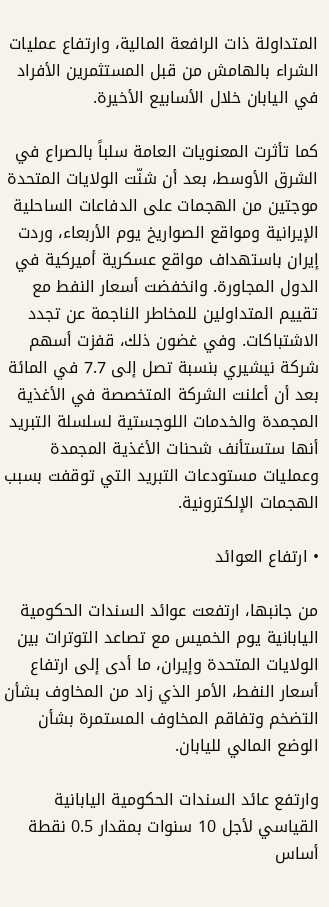المتداولة ذات الرافعة المالية، وارتفاع عمليات الشراء بالهامش من قبل المستثمرين الأفراد في اليابان خلال الأسابيع الأخيرة.

كما تأثرت المعنويات العامة سلباً بالصراع في الشرق الأوسط، بعد أن شنّت الولايات المتحدة موجتين من الهجمات على الدفاعات الساحلية الإيرانية ومواقع الصواريخ يوم الأربعاء، وردت إيران باستهداف مواقع عسكرية أميركية في الدول المجاورة. وانخفضت أسعار النفط مع تقييم المتداولين للمخاطر الناجمة عن تجدد الاشتباكات. وفي غضون ذلك، قفزت أسهم شركة نيشيري بنسبة تصل إلى 7.7 في المائة بعد أن أعلنت الشركة المتخصصة في الأغذية المجمدة والخدمات اللوجستية لسلسلة التبريد أنها ستستأنف شحنات الأغذية المجمدة وعمليات مستودعات التبريد التي توقفت بسبب الهجمات الإلكترونية.

• ارتفاع العوائد

من جانبها، ارتفعت عوائد السندات الحكومية اليابانية يوم الخميس مع تصاعد التوترات بين الولايات المتحدة وإيران، ما أدى إلى ارتفاع أسعار النفط، الأمر الذي زاد من المخاوف بشأن التضخم وتفاقم المخاوف المستمرة بشأن الوضع المالي لليابان.

وارتفع عائد السندات الحكومية اليابانية القياسي لأجل 10 سنوات بمقدار 0.5 نقطة أساس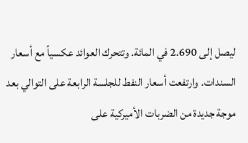ليصل إلى 2.690 في المائة. وتتحرك العوائد عكسياً مع أسعار السندات. وارتفعت أسعار النفط للجلسة الرابعة على التوالي بعد موجة جديدة من الضربات الأميركية على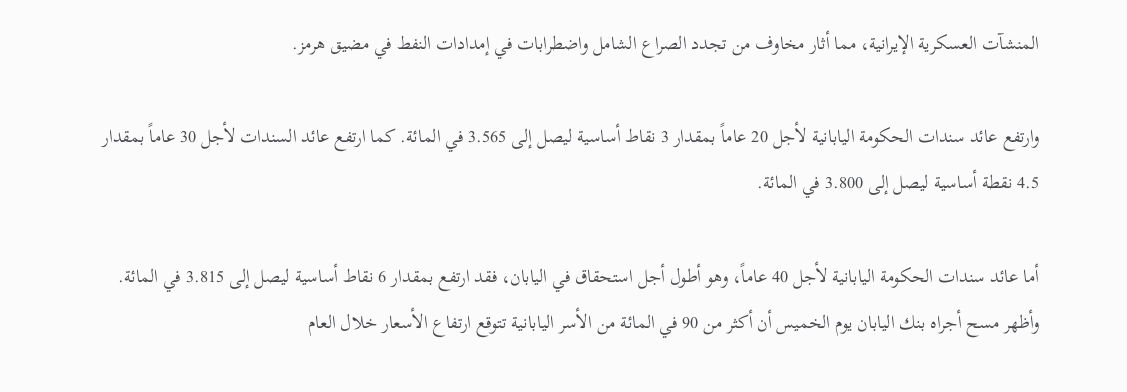المنشآت العسكرية الإيرانية، مما أثار مخاوف من تجدد الصراع الشامل واضطرابات في إمدادات النفط في مضيق هرمز.

وارتفع عائد سندات الحكومة اليابانية لأجل 20 عاماً بمقدار 3 نقاط أساسية ليصل إلى 3.565 في المائة. كما ارتفع عائد السندات لأجل 30 عاماً بمقدار 4.5 نقطة أساسية ليصل إلى 3.800 في المائة.

أما عائد سندات الحكومة اليابانية لأجل 40 عاماً، وهو أطول أجل استحقاق في اليابان، فقد ارتفع بمقدار 6 نقاط أساسية ليصل إلى 3.815 في المائة. وأظهر مسح أجراه بنك اليابان يوم الخميس أن أكثر من 90 في المائة من الأسر اليابانية تتوقع ارتفاع الأسعار خلال العام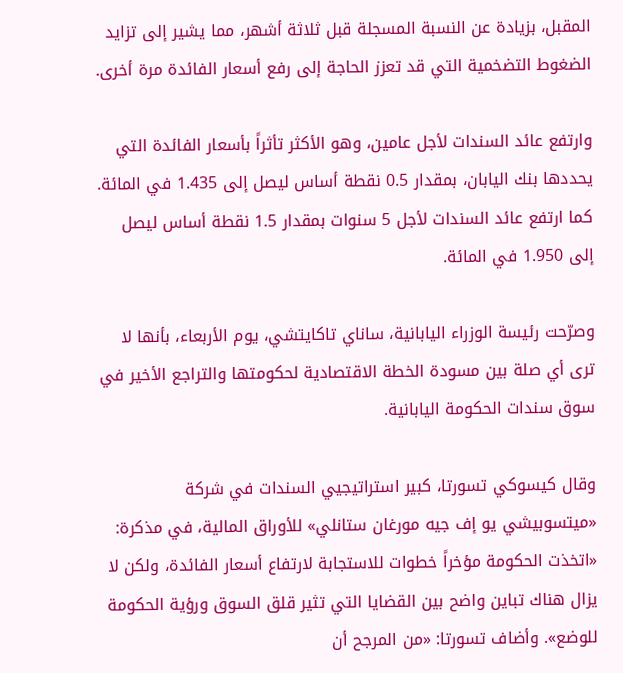المقبل، بزيادة عن النسبة المسجلة قبل ثلاثة أشهر، مما يشير إلى تزايد الضغوط التضخمية التي قد تعزز الحاجة إلى رفع أسعار الفائدة مرة أخرى.

وارتفع عائد السندات لأجل عامين، وهو الأكثر تأثراً بأسعار الفائدة التي يحددها بنك اليابان، بمقدار 0.5 نقطة أساس ليصل إلى 1.435 في المائة. كما ارتفع عائد السندات لأجل 5 سنوات بمقدار 1.5 نقطة أساس ليصل إلى 1.950 في المائة.

وصرّحت رئيسة الوزراء اليابانية، ساناي تاكايتشي، يوم الأربعاء، بأنها لا ترى أي صلة بين مسودة الخطة الاقتصادية لحكومتها والتراجع الأخير في سوق سندات الحكومة اليابانية.

وقال كيسوكي تسورتا، كبير استراتيجيي السندات في شركة «ميتسوبيشي يو إف جيه مورغان ستانلي» للأوراق المالية، في مذكرة: «اتخذت الحكومة مؤخراً خطوات للاستجابة لارتفاع أسعار الفائدة، ولكن لا يزال هناك تباين واضح بين القضايا التي تثير قلق السوق ورؤية الحكومة للوضع». وأضاف تسورتا: «من المرجح أن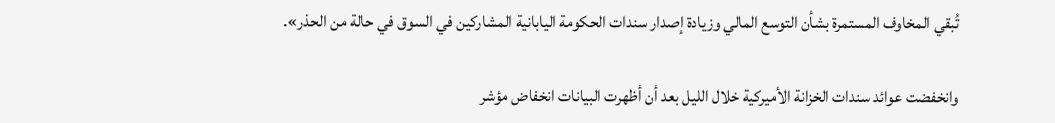تُبقي المخاوف المستمرة بشأن التوسع المالي وزيادة إصدار سندات الحكومة اليابانية المشاركين في السوق في حالة من الحذر».

وانخفضت عوائد سندات الخزانة الأميركية خلال الليل بعد أن أظهرت البيانات انخفاض مؤشر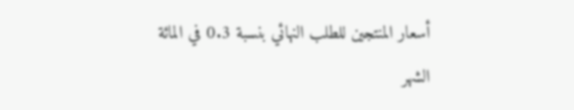أسعار المنتجين للطلب النهائي بنسبة 0.3 في المائة الشهر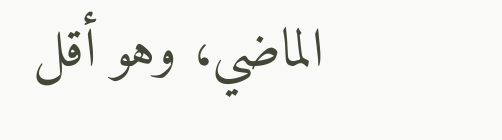الماضي، وهو أقل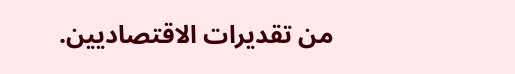من تقديرات الاقتصاديين.